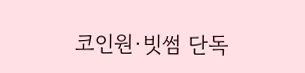코인원·빗썸 단독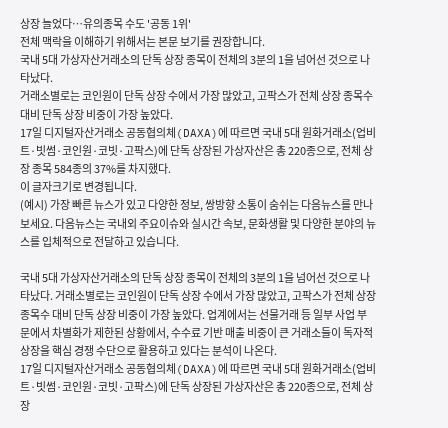상장 늘었다…유의종목 수도 '공동 1위'
전체 맥락을 이해하기 위해서는 본문 보기를 권장합니다.
국내 5대 가상자산거래소의 단독 상장 종목이 전체의 3분의 1을 넘어선 것으로 나타났다.
거래소별로는 코인원이 단독 상장 수에서 가장 많았고, 고팍스가 전체 상장 종목수 대비 단독 상장 비중이 가장 높았다.
17일 디지털자산거래소 공동협의체(DAXA)에 따르면 국내 5대 원화거래소(업비트·빗썸·코인원·코빗·고팍스)에 단독 상장된 가상자산은 총 220종으로, 전체 상장 종목 584종의 37%를 차지했다.
이 글자크기로 변경됩니다.
(예시) 가장 빠른 뉴스가 있고 다양한 정보, 쌍방향 소통이 숨쉬는 다음뉴스를 만나보세요. 다음뉴스는 국내외 주요이슈와 실시간 속보, 문화생활 및 다양한 분야의 뉴스를 입체적으로 전달하고 있습니다.

국내 5대 가상자산거래소의 단독 상장 종목이 전체의 3분의 1을 넘어선 것으로 나타났다. 거래소별로는 코인원이 단독 상장 수에서 가장 많았고, 고팍스가 전체 상장 종목수 대비 단독 상장 비중이 가장 높았다. 업계에서는 선물거래 등 일부 사업 부문에서 차별화가 제한된 상황에서, 수수료 기반 매출 비중이 큰 거래소들이 독자적 상장을 핵심 경쟁 수단으로 활용하고 있다는 분석이 나온다.
17일 디지털자산거래소 공동협의체(DAXA)에 따르면 국내 5대 원화거래소(업비트·빗썸·코인원·코빗·고팍스)에 단독 상장된 가상자산은 총 220종으로, 전체 상장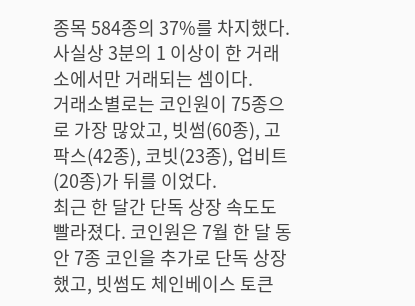종목 584종의 37%를 차지했다. 사실상 3분의 1 이상이 한 거래소에서만 거래되는 셈이다.
거래소별로는 코인원이 75종으로 가장 많았고, 빗썸(60종), 고팍스(42종), 코빗(23종), 업비트(20종)가 뒤를 이었다.
최근 한 달간 단독 상장 속도도 빨라졌다. 코인원은 7월 한 달 동안 7종 코인을 추가로 단독 상장했고, 빗썸도 체인베이스 토큰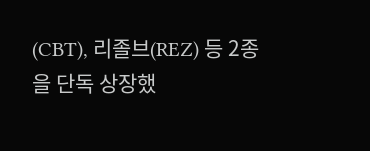(CBT), 리졸브(REZ) 등 2종을 단독 상장했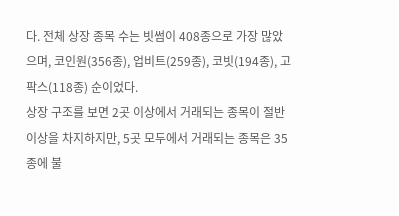다. 전체 상장 종목 수는 빗썸이 408종으로 가장 많았으며, 코인원(356종), 업비트(259종), 코빗(194종), 고팍스(118종) 순이었다.
상장 구조를 보면 2곳 이상에서 거래되는 종목이 절반 이상을 차지하지만, 5곳 모두에서 거래되는 종목은 35종에 불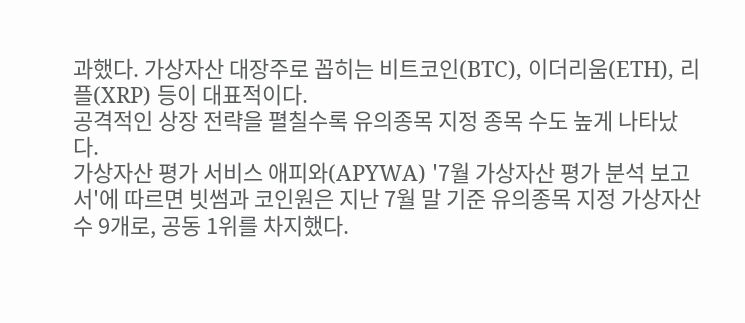과했다. 가상자산 대장주로 꼽히는 비트코인(BTC), 이더리움(ETH), 리플(XRP) 등이 대표적이다.
공격적인 상장 전략을 펼칠수록 유의종목 지정 종목 수도 높게 나타났다.
가상자산 평가 서비스 애피와(APYWA) '7월 가상자산 평가 분석 보고서'에 따르면 빗썸과 코인원은 지난 7월 말 기준 유의종목 지정 가상자산 수 9개로, 공동 1위를 차지했다.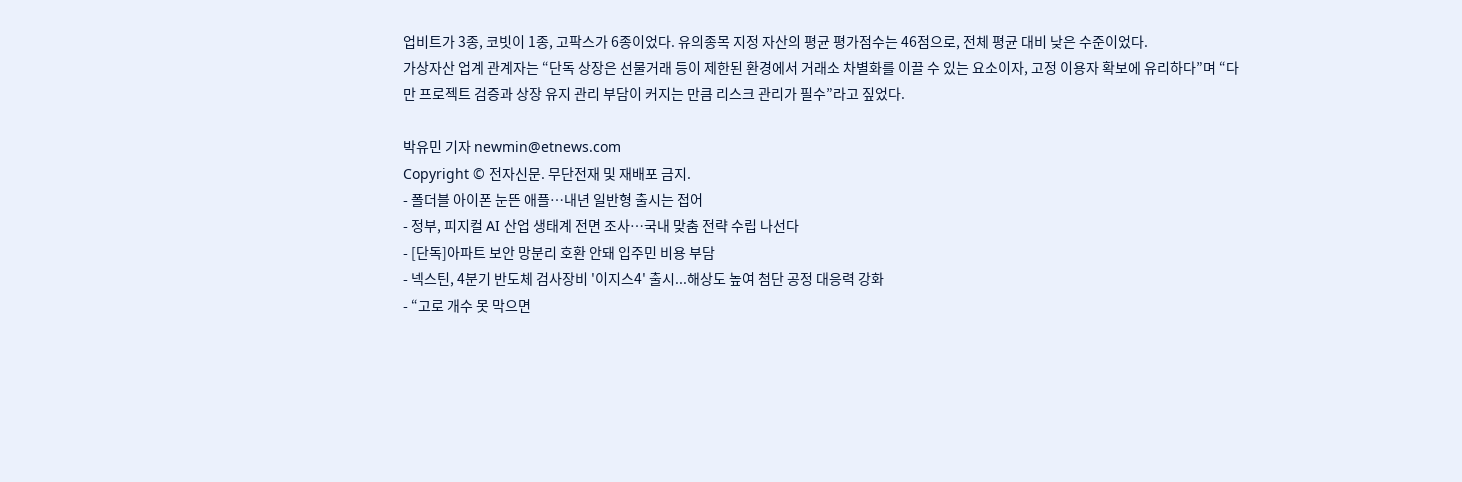업비트가 3종, 코빗이 1종, 고팍스가 6종이었다. 유의종목 지정 자산의 평균 평가점수는 46점으로, 전체 평균 대비 낮은 수준이었다.
가상자산 업계 관계자는 “단독 상장은 선물거래 등이 제한된 환경에서 거래소 차별화를 이끌 수 있는 요소이자, 고정 이용자 확보에 유리하다”며 “다만 프로젝트 검증과 상장 유지 관리 부담이 커지는 만큼 리스크 관리가 필수”라고 짚었다.

박유민 기자 newmin@etnews.com
Copyright © 전자신문. 무단전재 및 재배포 금지.
- 폴더블 아이폰 눈뜬 애플…내년 일반형 출시는 접어
- 정부, 피지컬 AI 산업 생태계 전면 조사…국내 맞춤 전략 수립 나선다
- [단독]아파트 보안 망분리 호환 안돼 입주민 비용 부담
- 넥스틴, 4분기 반도체 검사장비 '이지스4' 출시...해상도 높여 첨단 공정 대응력 강화
- “고로 개수 못 막으면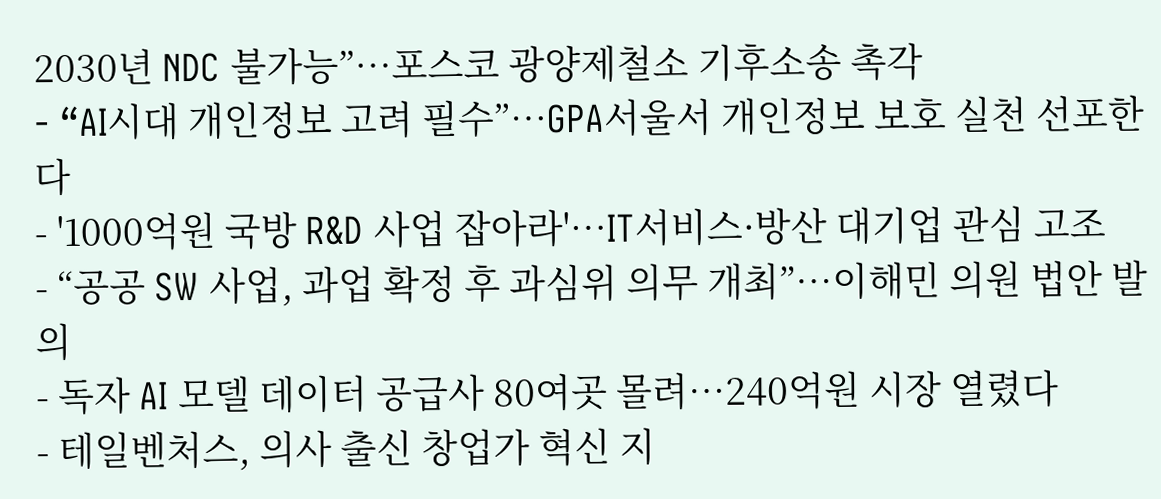2030년 NDC 불가능”…포스코 광양제철소 기후소송 촉각
- “AI시대 개인정보 고려 필수”…GPA서울서 개인정보 보호 실천 선포한다
- '1000억원 국방 R&D 사업 잡아라'…IT서비스·방산 대기업 관심 고조
- “공공 SW 사업, 과업 확정 후 과심위 의무 개최”…이해민 의원 법안 발의
- 독자 AI 모델 데이터 공급사 80여곳 몰려…240억원 시장 열렸다
- 테일벤처스, 의사 출신 창업가 혁신 지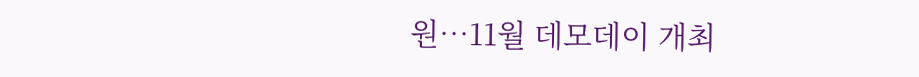원…11월 데모데이 개최